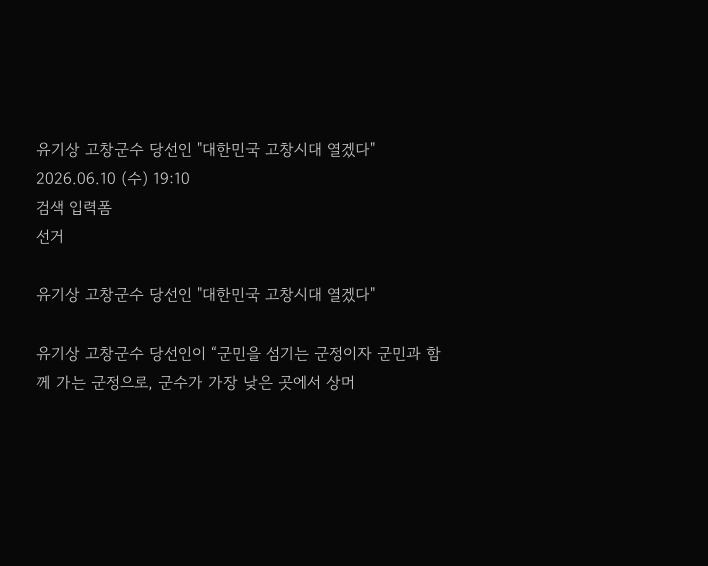유기상 고창군수 당선인 "대한민국 고창시대 열겠다"
2026.06.10 (수) 19:10
검색 입력폼
선거

유기상 고창군수 당선인 "대한민국 고창시대 열겠다"

유기상 고창군수 당선인이 “군민을 섬기는 군정이자 군민과 함께 가는 군정으로, 군수가 가장 낮은 곳에서 상머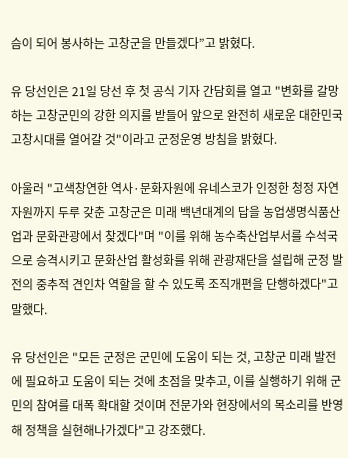슴이 되어 봉사하는 고창군을 만들겠다”고 밝혔다.

유 당선인은 21일 당선 후 첫 공식 기자 간담회를 열고 "변화를 갈망하는 고창군민의 강한 의지를 받들어 앞으로 완전히 새로운 대한민국 고창시대를 열어갈 것"이라고 군정운영 방침을 밝혔다.

아울러 "고색창연한 역사·문화자원에 유네스코가 인정한 청정 자연자원까지 두루 갖춘 고창군은 미래 백년대계의 답을 농업생명식품산업과 문화관광에서 찾겠다"며 "이를 위해 농수축산업부서를 수석국으로 승격시키고 문화산업 활성화를 위해 관광재단을 설립해 군정 발전의 중추적 견인차 역할을 할 수 있도록 조직개편을 단행하겠다"고 말했다.

유 당선인은 "모든 군정은 군민에 도움이 되는 것, 고창군 미래 발전에 필요하고 도움이 되는 것에 초점을 맞추고, 이를 실행하기 위해 군민의 참여를 대폭 확대할 것이며 전문가와 현장에서의 목소리를 반영해 정책을 실현해나가겠다"고 강조했다.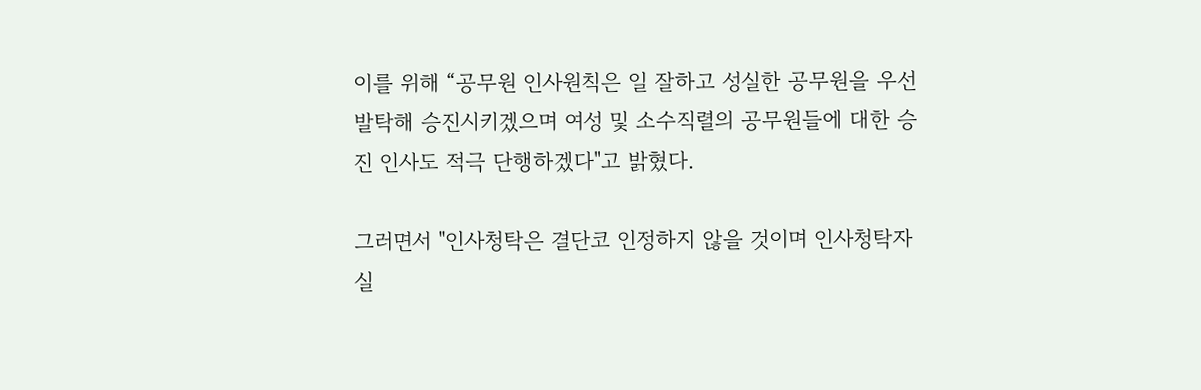이를 위해 “공무원 인사원칙은 일 잘하고 성실한 공무원을 우선 발탁해 승진시키겠으며 여성 및 소수직렬의 공무원들에 대한 승진 인사도 적극 단행하겠다"고 밝혔다.

그러면서 "인사청탁은 결단코 인정하지 않을 것이며 인사청탁자 실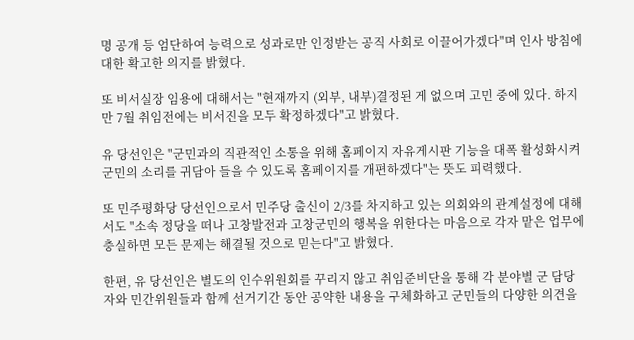명 공개 등 엄단하여 능력으로 성과로만 인정받는 공직 사회로 이끌어가겠다"며 인사 방침에 대한 확고한 의지를 밝혔다.

또 비서실장 임용에 대해서는 "현재까지 (외부, 내부)결정된 게 없으며 고민 중에 있다. 하지만 7월 취임전에는 비서진을 모두 확정하겠다"고 밝혔다.

유 당선인은 "군민과의 직관적인 소통을 위해 홈페이지 자유게시판 기능을 대폭 활성화시켜 군민의 소리를 귀담아 들을 수 있도록 홈페이지를 개편하겠다"는 뜻도 피력했다.

또 민주평화당 당선인으로서 민주당 출신이 2/3를 차지하고 있는 의회와의 관계설정에 대해서도 "소속 정당을 떠나 고창발전과 고창군민의 행복을 위한다는 마음으로 각자 맡은 업무에 충실하면 모든 문제는 해결될 것으로 믿는다"고 밝혔다.

한편, 유 당선인은 별도의 인수위원회를 꾸리지 않고 취임준비단을 통해 각 분야별 군 담당자와 민간위원들과 함께 선거기간 동안 공약한 내용을 구체화하고 군민들의 다양한 의견을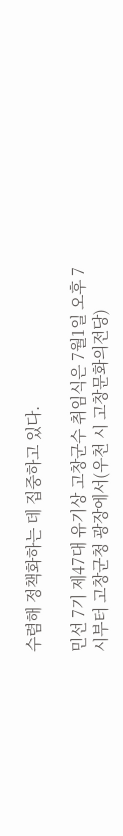수렴해 정책화하는 데 집중하고 있다.

민선 7기 제47대 유기상 고창군수 취임식은 7월1일 오후 7시부터 고창군청 광장에서(우천 시 고창문화의전당)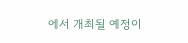에서 개최될 예정이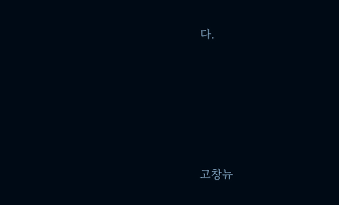다.






고창뉴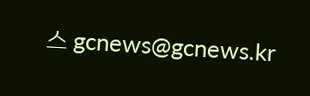스 gcnews@gcnews.kr